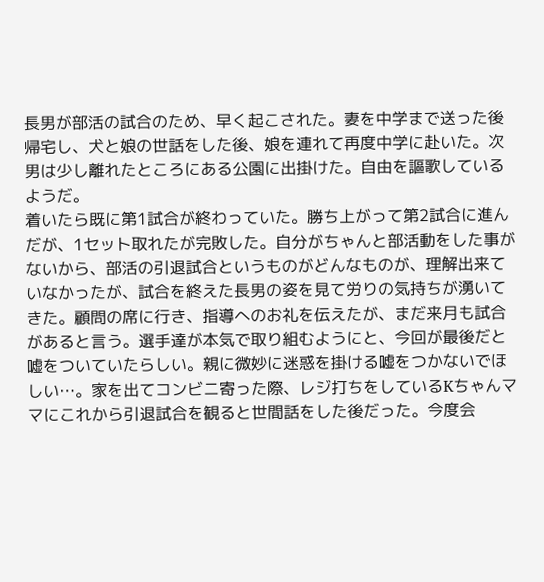長男が部活の試合のため、早く起こされた。妻を中学まで送った後帰宅し、犬と娘の世話をした後、娘を連れて再度中学に赴いた。次男は少し離れたところにある公園に出掛けた。自由を謳歌しているようだ。
着いたら既に第1試合が終わっていた。勝ち上がって第2試合に進んだが、1セット取れたが完敗した。自分がちゃんと部活動をした事がないから、部活の引退試合というものがどんなものが、理解出来ていなかったが、試合を終えた長男の姿を見て労りの気持ちが湧いてきた。顧問の席に行き、指導へのお礼を伝えたが、まだ来月も試合があると言う。選手達が本気で取り組むようにと、今回が最後だと嘘をついていたらしい。親に微妙に迷惑を掛ける嘘をつかないでほしい…。家を出てコンビニ寄った際、レジ打ちをしているKちゃんママにこれから引退試合を観ると世間話をした後だった。今度会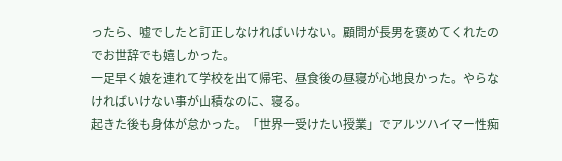ったら、嘘でしたと訂正しなければいけない。顧問が長男を褒めてくれたのでお世辞でも嬉しかった。
一足早く娘を連れて学校を出て帰宅、昼食後の昼寝が心地良かった。やらなければいけない事が山積なのに、寝る。
起きた後も身体が怠かった。「世界一受けたい授業」でアルツハイマー性痴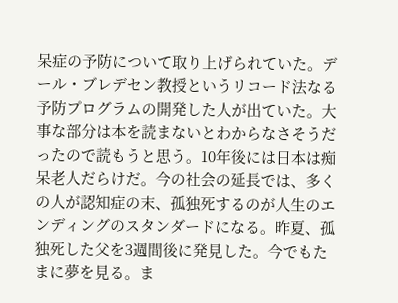呆症の予防について取り上げられていた。デール・ブレデセン教授というリコード法なる予防プログラムの開発した人が出ていた。大事な部分は本を読まないとわからなさそうだったので読もうと思う。10年後には日本は痴呆老人だらけだ。今の社会の延長では、多くの人が認知症の末、孤独死するのが人生のエンディングのスタンダードになる。昨夏、孤独死した父を3週間後に発見した。今でもたまに夢を見る。ま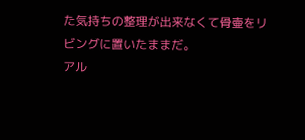た気持ちの整理が出来なくて骨壷をリビングに置いたままだ。
アル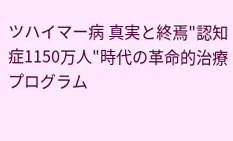ツハイマー病 真実と終焉"認知症1150万人"時代の革命的治療プログラム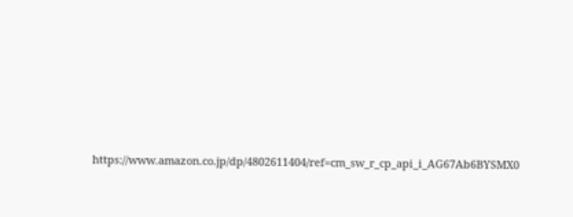https://www.amazon.co.jp/dp/4802611404/ref=cm_sw_r_cp_api_i_AG67Ab6BYSMX0